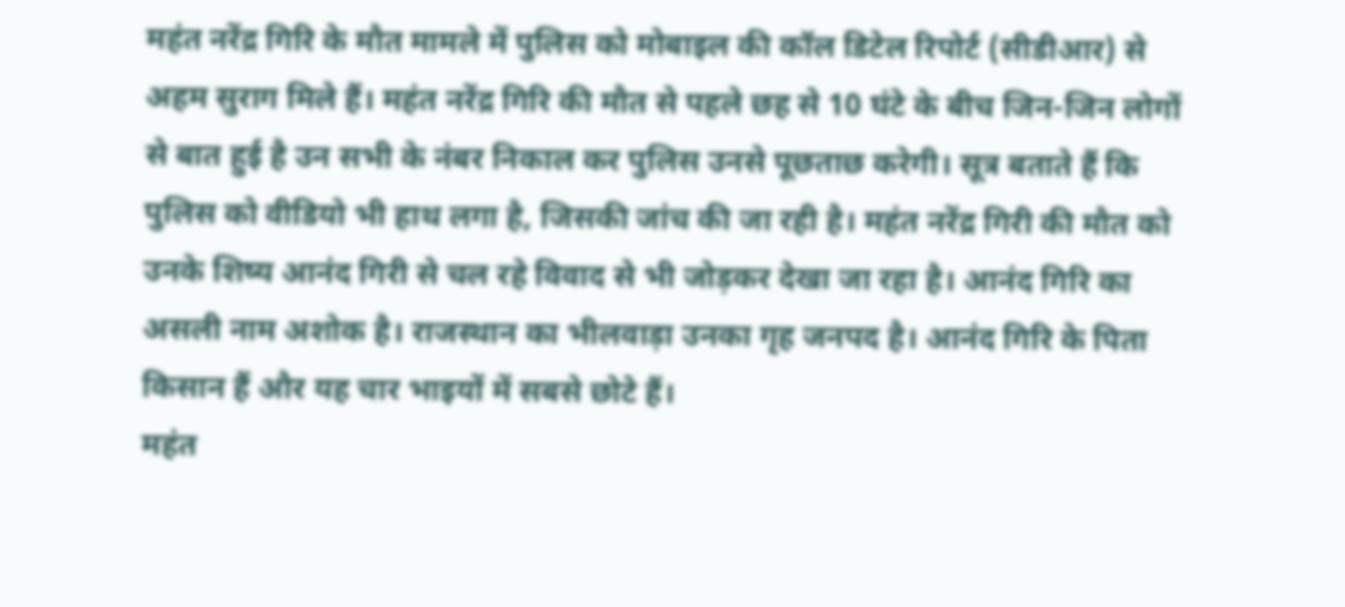महंत नरेंद्र गिरि के मौत मामले में पुलिस को मोबाइल की कॉल डिटेल रिपोर्ट (सीडीआर) से अहम सुराग मिले हैं। महंत नरेंद्र गिरि की मौत से पहले छह से 10 घंटे के बीच जिन-जिन लोगों से बात हुई है उन सभी के नंबर निकाल कर पुलिस उनसे पूछताछ करेगी। सूत्र बताते हैं कि पुलिस को वीडियो भी हाथ लगा है, जिसकी जांच की जा रही है। महंत नरेंद्र गिरी की मौत को उनके शिष्य आनंद गिरी से चल रहे विवाद से भी जोड़कर देखा जा रहा है। आनंद गिरि का असली नाम अशोक है। राजस्थान का भीलवाड़ा उनका गृह जनपद है। आनंद गिरि के पिता किसान हैं और यह चार भाइयों में सबसे छोटे हैं।
महंत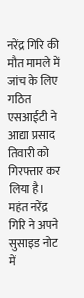नरेंद्र गिरि की मौत मामले में जांच के लिए गठित एसआईटी ने आद्या प्रसाद तिवारी को गिरफ्तार कर लिया है।
महंत नरेंद्र गिरि ने अपने सुसाइड नोट में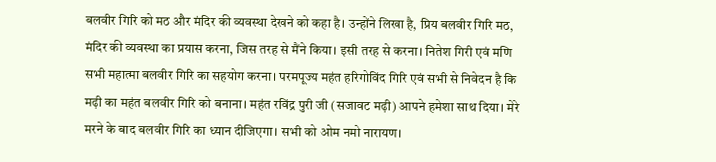बलवीर गिरि को मठ और मंदिर की व्यवस्था देखने को कहा है। उन्होंने लिखा है, प्रिय बलवीर गिरि मठ, मंदिर की व्यवस्था का प्रयास करना, जिस तरह से मैंने किया। इसी तरह से करना। नितेश गिरी एवं मणि सभी महात्मा बलवीर गिरि का सहयोग करना। परमपूज्य महंत हरिगोविंद गिरि एवं सभी से निवेदन है कि मढ़ी का महंत बलवीर गिरि को बनाना। महंत रविंद्र पुरी जी (सजावट मढ़ी) आपने हमेशा साथ दिया। मेरे मरने के बाद बलवीर गिरि का ध्यान दीजिएगा। सभी को ओम नमो नारायण।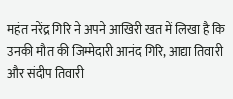महंत नरेंद्र गिरि ने अपने आखिरी खत में लिखा है कि उनकी मौत की जिम्मेदारी आनंद गिरि, आद्या तिवारी और संदीप तिवारी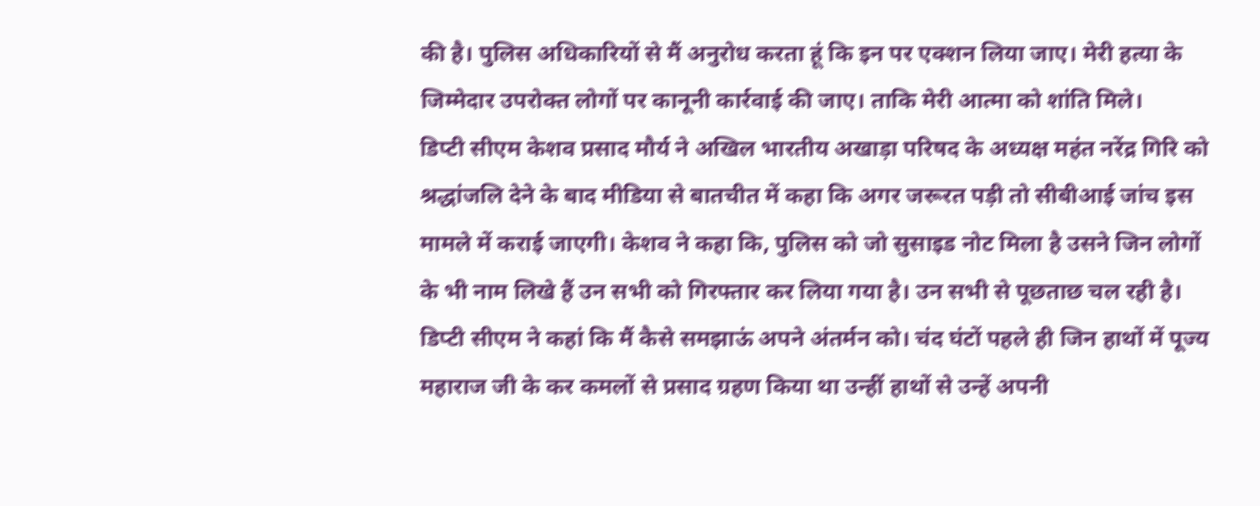की है। पुलिस अधिकारियों से मैं अनुरोध करता हूं कि इन पर एक्शन लिया जाए। मेरी हत्या के जिम्मेदार उपरोक्त लोगों पर कानूनी कार्रवाई की जाए। ताकि मेरी आत्मा को शांति मिले।
डिप्टी सीएम केशव प्रसाद मौर्य ने अखिल भारतीय अखाड़ा परिषद के अध्यक्ष महंत नरेंद्र गिरि को श्रद्धांजलि देने के बाद मीडिया से बातचीत में कहा कि अगर जरूरत पड़ी तो सीबीआई जांच इस मामले में कराई जाएगी। केशव ने कहा कि, पुलिस को जो सुसाइड नोट मिला है उसने जिन लोगों के भी नाम लिखे हैं उन सभी को गिरफ्तार कर लिया गया है। उन सभी से पूछताछ चल रही है। डिप्टी सीएम ने कहां कि मैं कैसे समझाऊं अपने अंतर्मन को। चंद घंटों पहले ही जिन हाथों में पूज्य महाराज जी के कर कमलों से प्रसाद ग्रहण किया था उन्हीं हाथों से उन्हें अपनी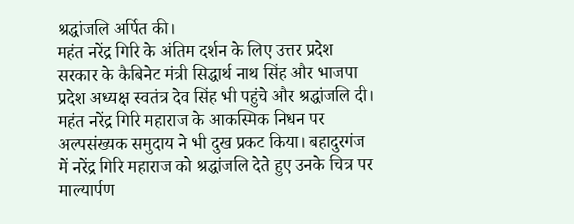श्रद्धांजलि अर्पित की।
महंत नरेंद्र गिरि के अंतिम दर्शन के लिए उत्तर प्रदेश सरकार के कैबिनेट मंत्री सिद्धार्थ नाथ सिंह और भाजपा प्रदेश अध्यक्ष स्वतंत्र देव सिंह भी पहुंचे और श्रद्धांजलि दी।
महंत नरेंद्र गिरि महाराज के आकस्मिक निधन पर अल्पसंख्यक समुदाय ने भी दुख प्रकट किया। बहादुरगंज में नरेंद्र गिरि महाराज को श्रद्धांजलि देते हुए उनके चित्र पर माल्यार्पण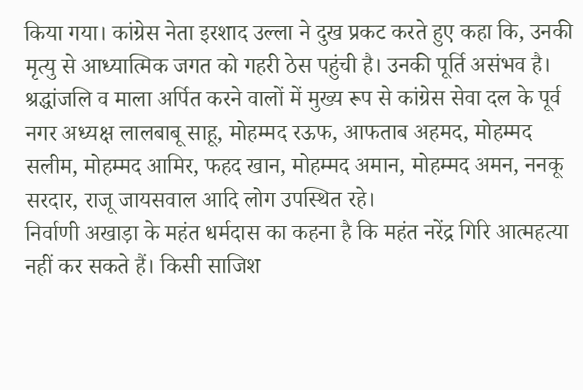किया गया। कांग्रेस नेता इरशाद उल्ला ने दुख प्रकट करते हुए कहा कि, उनकी मृत्यु से आध्यात्मिक जगत को गहरी ठेस पहुंची है। उनकी पूर्ति असंभव है। श्रद्धांजलि व माला अर्पित करने वालों में मुख्य रूप से कांग्रेस सेवा दल के पूर्व नगर अध्यक्ष लालबाबू साहू, मोहम्मद रऊफ, आफताब अहमद, मोहम्मद सलीम, मोहम्मद आमिर, फहद खान, मोहम्मद अमान, मोहम्मद अमन, ननकू सरदार, राजू जायसवाल आदि लोग उपस्थित रहे।
निर्वाणी अखाड़ा के महंत धर्मदास का कहना है कि महंत नरेंद्र गिरि आत्महत्या नहीं कर सकते हैं। किसी साजिश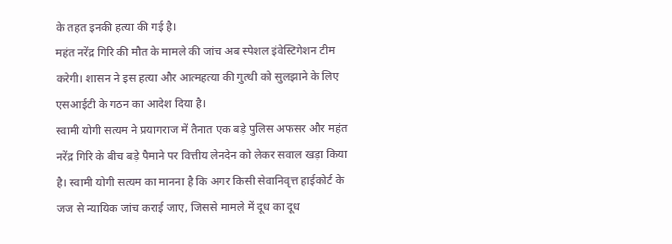के तहत इनकी हत्या की गई है।
महंत नरेंद्र गिरि की मौत के मामले की जांच अब स्पेशल इंवेस्टिगेशन टीम करेगी। शासन ने इस हत्या और आत्महत्या की गुत्थी को सुलझाने के लिए एसआईटी के गठन का आदेश दिया है।
स्वामी योगी सत्यम ने प्रयागराज में तैनात एक बड़े पुलिस अफसर और महंत नरेंद्र गिरि के बीच बड़े पैमाने पर वित्तीय लेनदेन को लेकर सवाल खड़ा किया है। स्वामी योगी सत्यम का मानना है कि अगर किसी सेवानिवृत्त हाईकोर्ट के जज से न्यायिक जांच कराई जाए, जिससे मामले में दूध का दूध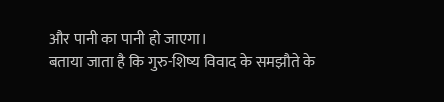और पानी का पानी हो जाएगा।
बताया जाता है कि गुरु-शिष्य विवाद के समझौते के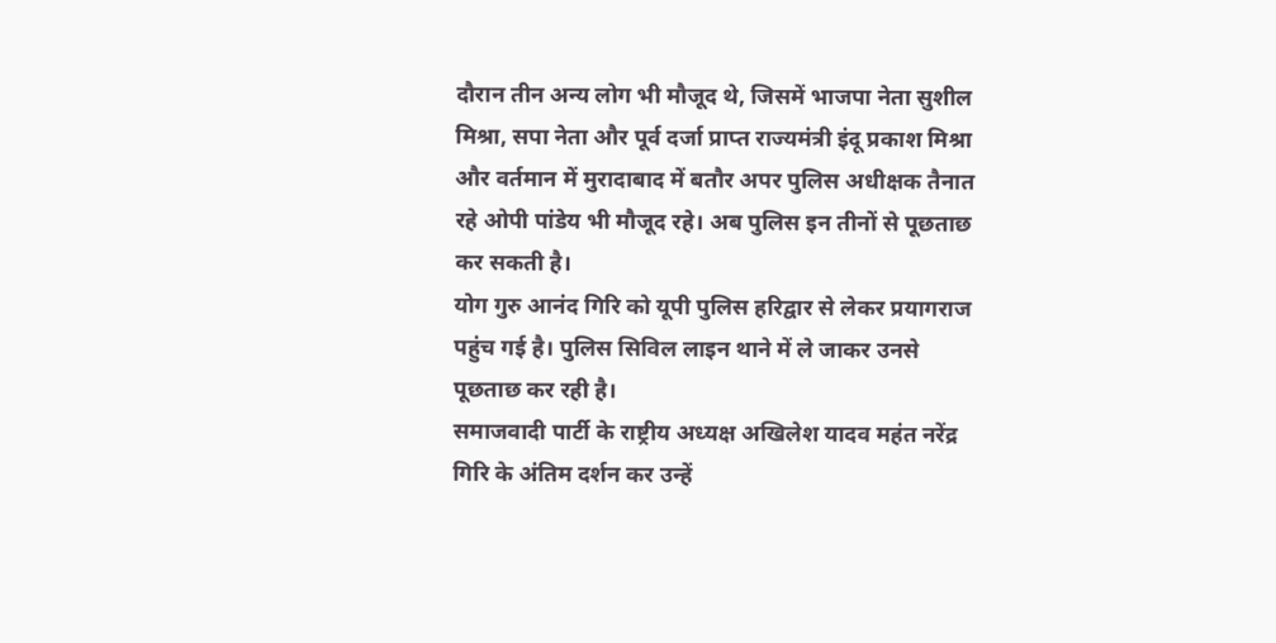दौरान तीन अन्य लोग भी मौजूद थे, जिसमें भाजपा नेता सुशील मिश्रा, सपा नेता और पूर्व दर्जा प्राप्त राज्यमंत्री इंदू प्रकाश मिश्रा और वर्तमान में मुरादाबाद में बतौर अपर पुलिस अधीक्षक तैनात रहे ओपी पांडेय भी मौजूद रहे। अब पुलिस इन तीनों से पूछताछ कर सकती है।
योग गुरु आनंद गिरि को यूपी पुलिस हरिद्वार से लेकर प्रयागराज पहुंच गई है। पुलिस सिविल लाइन थाने में ले जाकर उनसे पूछताछ कर रही है।
समाजवादी पार्टी के राष्ट्रीय अध्यक्ष अखिलेश यादव महंत नरेंद्र गिरि के अंतिम दर्शन कर उन्हें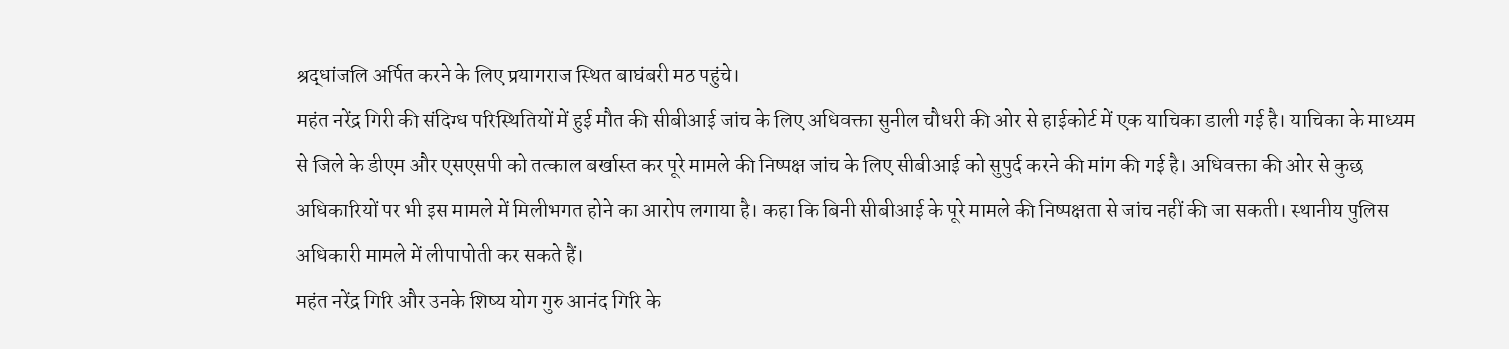श्रद्धांजलि अर्पित करने के लिए प्रयागराज स्थित बाघंबरी मठ पहुंचे।
महंत नरेंद्र गिरी की संदिग्ध परिस्थितियों में हुई मौत की सीबीआई जांच के लिए अधिवक्ता सुनील चौधरी की ओर से हाईकोर्ट में एक याचिका डाली गई है। याचिका के माध्यम से जिले के डीएम और एसएसपी को तत्काल बर्खास्त कर पूरे मामले की निष्पक्ष जांच के लिए सीबीआई को सुपुर्द करने की मांग की गई है। अधिवक्ता की ओर से कुछ अधिकारियों पर भी इस मामले में मिलीभगत होने का आरोप लगाया है। कहा कि बिनी सीबीआई के पूरे मामले की निष्पक्षता से जांच नहीं की जा सकती। स्थानीय पुलिस अधिकारी मामले में लीपापोती कर सकते हैं।
महंत नरेंद्र गिरि और उनके शिष्य योग गुरु आनंद गिरि के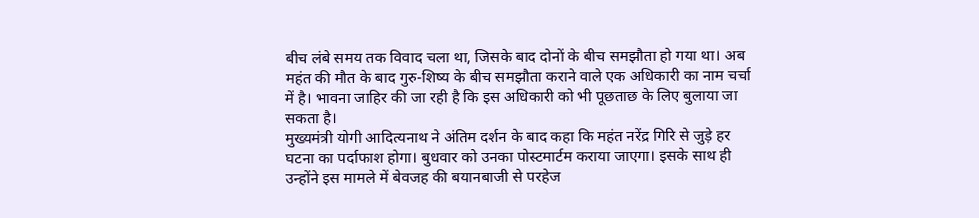बीच लंबे समय तक विवाद चला था, जिसके बाद दोनों के बीच समझौता हो गया था। अब महंत की मौत के बाद गुरु-शिष्य के बीच समझौता कराने वाले एक अधिकारी का नाम चर्चा में है। भावना जाहिर की जा रही है कि इस अधिकारी को भी पूछताछ के लिए बुलाया जा सकता है।
मुख्यमंत्री योगी आदित्यनाथ ने अंतिम दर्शन के बाद कहा कि महंत नरेंद्र गिरि से जुड़े हर घटना का पर्दाफाश होगा। बुधवार को उनका पोस्टमार्टम कराया जाएगा। इसके साथ ही उन्होंने इस मामले में बेवजह की बयानबाजी से परहेज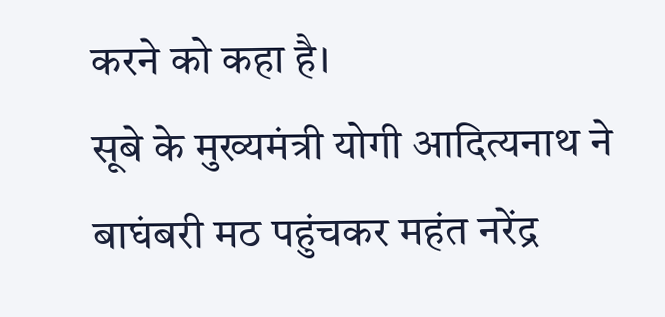करने को कहा है।
सूबे के मुख्यमंत्री योगी आदित्यनाथ ने बाघंबरी मठ पहुंचकर महंत नरेंद्र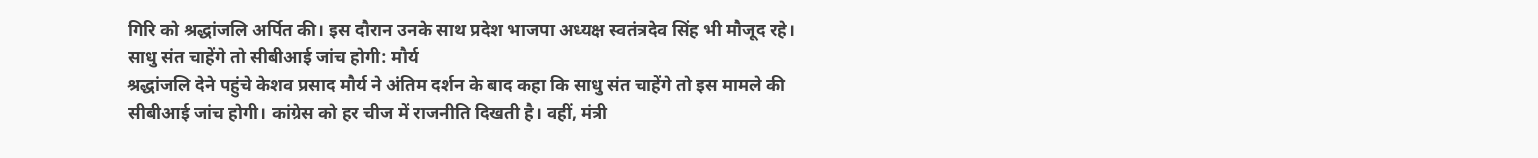गिरि को श्रद्धांजलि अर्पित की। इस दौरान उनके साथ प्रदेश भाजपा अध्यक्ष स्वतंत्रदेव सिंह भी मौजूद रहे।
साधु संत चाहेंगे तो सीबीआई जांच होगी: मौर्य
श्रद्धांजलि देने पहुंचे केशव प्रसाद मौर्य ने अंतिम दर्शन के बाद कहा कि साधु संत चाहेंगे तो इस मामले की सीबीआई जांच होगी। कांग्रेस को हर चीज में राजनीति दिखती है। वहीं, मंत्री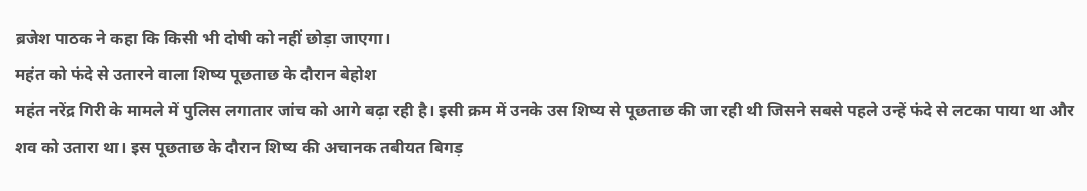ब्रजेश पाठक ने कहा कि किसी भी दोषी को नहीं छोड़ा जाएगा।
महंत को फंदे से उतारने वाला शिष्य पूछताछ के दौरान बेहोश
महंत नरेंद्र गिरी के मामले में पुलिस लगातार जांच को आगे बढ़ा रही है। इसी क्रम में उनके उस शिष्य से पूछताछ की जा रही थी जिसने सबसे पहले उन्हें फंदे से लटका पाया था और शव को उतारा था। इस पूछताछ के दौरान शिष्य की अचानक तबीयत बिगड़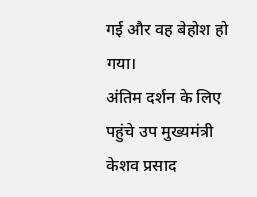गई और वह बेहोश हो गया।
अंतिम दर्शन के लिए पहुंचे उप मुख्यमंत्री केशव प्रसाद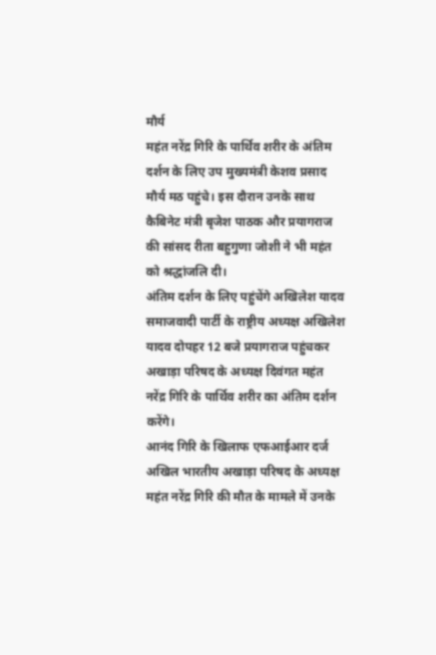मौर्य
महंत नरेंद्र गिरि के पार्थिव शरीर के अंतिम दर्शन के लिए उप मुख्यमंत्री केशव प्रसाद मौर्य मठ पहुंचे। इस दौरान उनके साथ कैबिनेट मंत्री बृजेश पाठक और प्रयागराज की सांसद रीता बहुगुणा जोशी ने भी महंत को श्रद्धांजलि दी।
अंतिम दर्शन के लिए पहुंचेंगे अखिलेश यादव
समाजवादी पार्टी के राष्ट्रीय अध्यक्ष अखिलेश यादव दोपहर 12 बजे प्रयागराज पहुंचकर अखाड़ा परिषद के अध्यक्ष दिवंगत महंत नरेंद्र गिरि के पार्थिव शरीर का अंतिम दर्शन करेंगे।
आनंद गिरि के खिलाफ एफआईआर दर्ज
अखिल भारतीय अखाड़ा परिषद के अध्यक्ष महंत नरेंद्र गिरि की मौत के मामले में उनके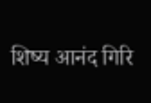शिष्य आनंद गिरि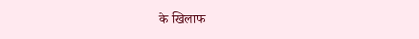के खिलाफ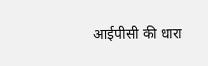आईपीसी की धारा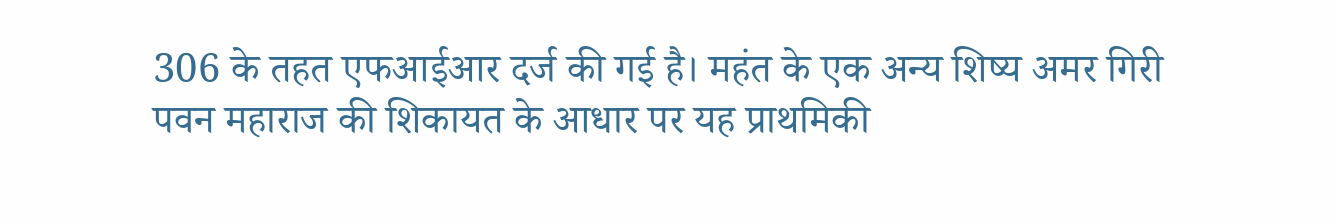306 के तहत एफआईआर दर्ज की गई है। महंत के एक अन्य शिष्य अमर गिरी पवन महाराज की शिकायत के आधार पर यह प्राथमिकी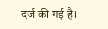दर्ज की गई है।